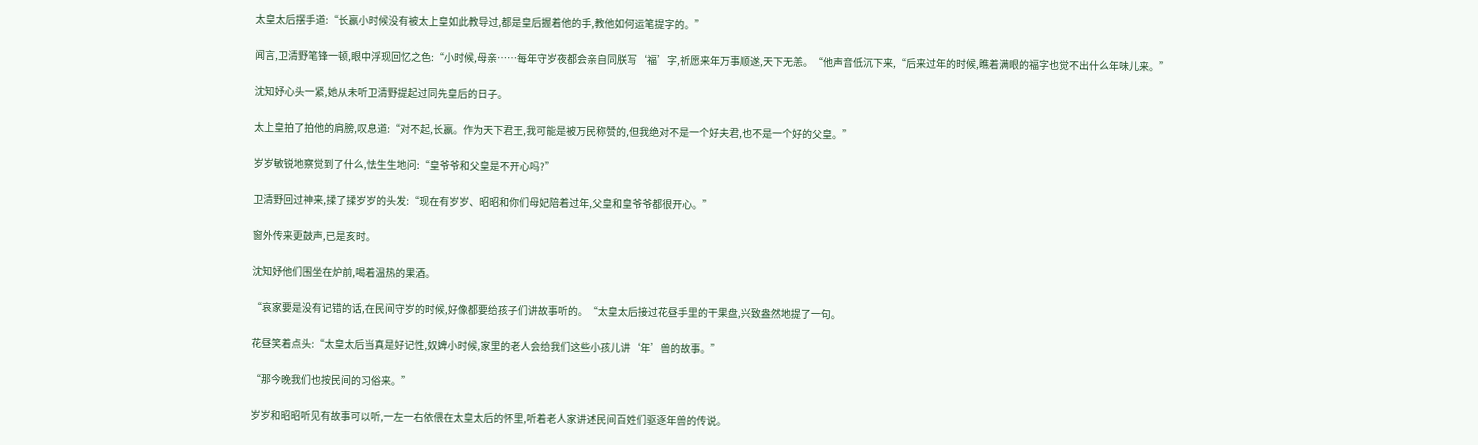太皇太后摆手道:“长嬴小时候没有被太上皇如此教导过,都是皇后握着他的手,教他如何运笔提字的。”

闻言,卫清野笔锋一顿,眼中浮现回忆之色:“小时候,母亲……每年守岁夜都会亲自同朕写‘福’字,祈愿来年万事顺遂,天下无恙。“他声音低沉下来,“后来过年的时候,瞧着满眼的福字也觉不出什么年味儿来。”

沈知妤心头一紧,她从未听卫清野提起过同先皇后的日子。

太上皇拍了拍他的肩膀,叹息道:“对不起,长嬴。作为天下君王,我可能是被万民称赞的,但我绝对不是一个好夫君,也不是一个好的父皇。”

岁岁敏锐地察觉到了什么,怯生生地问:“皇爷爷和父皇是不开心吗?”

卫清野回过神来,揉了揉岁岁的头发:“现在有岁岁、昭昭和你们母妃陪着过年,父皇和皇爷爷都很开心。”

窗外传来更鼓声,已是亥时。

沈知妤他们围坐在炉前,喝着温热的果酒。

“哀家要是没有记错的话,在民间守岁的时候,好像都要给孩子们讲故事听的。“太皇太后接过花昼手里的干果盘,兴致盎然地提了一句。

花昼笑着点头:“太皇太后当真是好记性,奴婢小时候,家里的老人会给我们这些小孩儿讲‘年’兽的故事。”

“那今晚我们也按民间的习俗来。”

岁岁和昭昭听见有故事可以听,一左一右依偎在太皇太后的怀里,听着老人家讲述民间百姓们驱逐年兽的传说。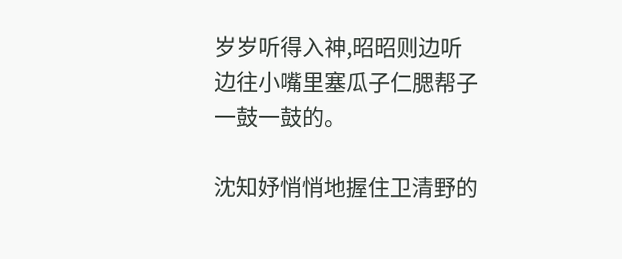岁岁听得入神,昭昭则边听边往小嘴里塞瓜子仁腮帮子一鼓一鼓的。

沈知妤悄悄地握住卫清野的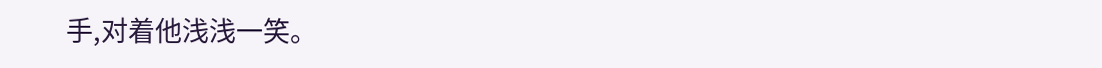手,对着他浅浅一笑。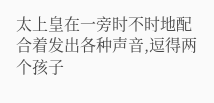太上皇在一旁时不时地配合着发出各种声音,逗得两个孩子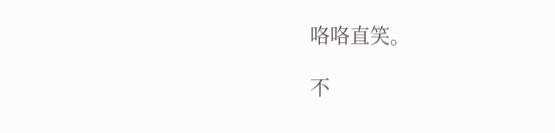咯咯直笑。

不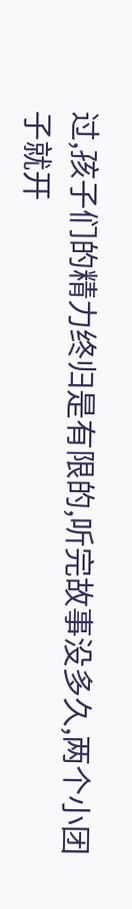过,孩子们的精力终归是有限的,听完故事没多久,两个小团子就开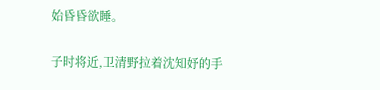始昏昏欲睡。

子时将近,卫清野拉着沈知妤的手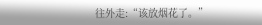往外走:“该放烟花了。”